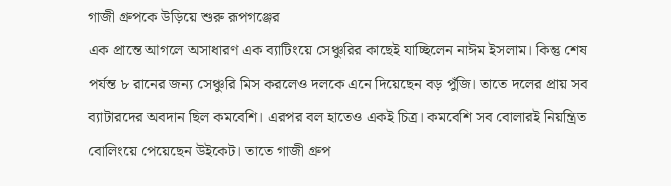গাজী গ্রুপকে উড়িয়ে শুরু রূপগঞ্জের
এক প্রান্তে আগলে অসাধারণ এক ব্যাটিংয়ে সেঞ্চুরির কাছেই যাচ্ছিলেন নাঈম ইসলাম। কিন্তু শেষ পর্যন্ত ৮ রানের জন্য সেঞ্চুরি মিস করলেও দলকে এনে দিয়েছেন বড় পুঁজি। তাতে দলের প্রায় সব ব্যাটারদের অবদান ছিল কমবেশি। এরপর বল হাতেও একই চিত্র। কমবেশি সব বোলারই নিয়ন্ত্রিত বোলিংয়ে পেয়েছেন উইকেট। তাতে গাজী গ্রুপ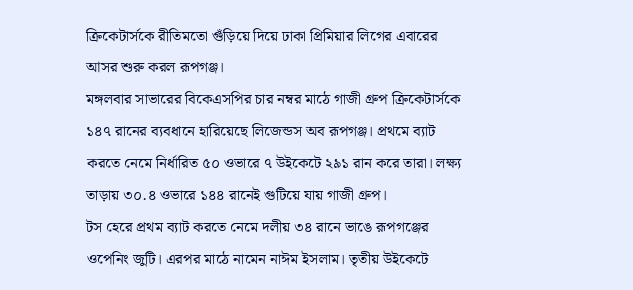ক্রিকেটার্সকে রীতিমতো গুঁড়িয়ে দিয়ে ঢাকা প্রিমিয়ার লিগের এবারের আসর শুরু করল রূপগঞ্জ।
মঙ্গলবার সাভারের বিকেএসপির চার নম্বর মাঠে গাজী গ্রুপ ক্রিকেটার্সকে ১৪৭ রানের ব্যবধানে হারিয়েছে লিজেন্ডস অব রূপগঞ্জ। প্রথমে ব্যাট করতে নেমে নির্ধারিত ৫০ ওভারে ৭ উইকেটে ২৯১ রান করে তারা। লক্ষ্য তাড়ায় ৩০.৪ ওভারে ১৪৪ রানেই গুটিয়ে যায় গাজী গ্রুপ।
টস হেরে প্রথম ব্যাট করতে নেমে দলীয় ৩৪ রানে ভাঙে রূপগঞ্জের ওপেনিং জুটি। এরপর মাঠে নামেন নাঈম ইসলাম। তৃতীয় উইকেটে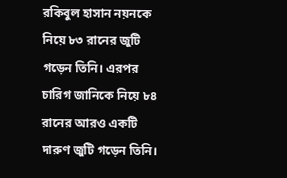রকিবুল হাসান নয়নকে নিয়ে ৮৩ রানের জুটি গড়েন তিনি। এরপর চারিগ জানিকে নিয়ে ৮৪ রানের আরও একটি দারুণ জুটি গড়েন তিনি।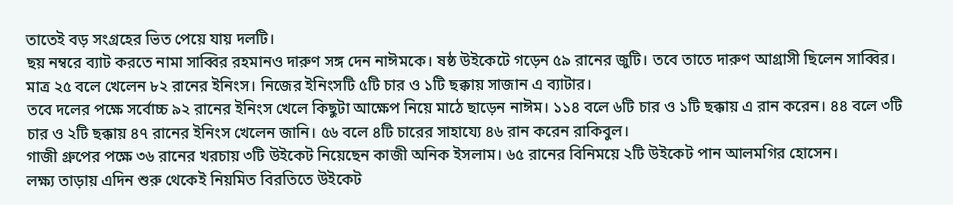তাতেই বড় সংগ্রহের ভিত পেয়ে যায় দলটি।
ছয় নম্বরে ব্যাট করতে নামা সাব্বির রহমানও দারুণ সঙ্গ দেন নাঈমকে। ষষ্ঠ উইকেটে গড়েন ৫৯ রানের জুটি। তবে তাতে দারুণ আগ্রাসী ছিলেন সাব্বির। মাত্র ২৫ বলে খেলেন ৮২ রানের ইনিংস। নিজের ইনিংসটি ৫টি চার ও ১টি ছক্কায় সাজান এ ব্যাটার।
তবে দলের পক্ষে সর্বোচ্চ ৯২ রানের ইনিংস খেলে কিছুটা আক্ষেপ নিয়ে মাঠে ছাড়েন নাঈম। ১১৪ বলে ৬টি চার ও ১টি ছক্কায় এ রান করেন। ৪৪ বলে ৩টি চার ও ২টি ছক্কায় ৪৭ রানের ইনিংস খেলেন জানি। ৫৬ বলে ৪টি চারের সাহায্যে ৪৬ রান করেন রাকিবুল।
গাজী গ্রুপের পক্ষে ৩৬ রানের খরচায় ৩টি উইকেট নিয়েছেন কাজী অনিক ইসলাম। ৬৫ রানের বিনিময়ে ২টি উইকেট পান আলমগির হোসেন।
লক্ষ্য তাড়ায় এদিন শুরু থেকেই নিয়মিত বিরতিতে উইকেট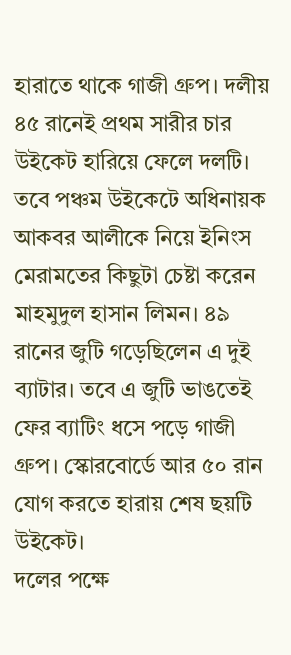হারাতে থাকে গাজী গ্রুপ। দলীয় ৪৫ রানেই প্রথম সারীর চার উইকেট হারিয়ে ফেলে দলটি। তবে পঞ্চম উইকেটে অধিনায়ক আকবর আলীকে নিয়ে ইনিংস মেরামতের কিছুটা চেষ্টা করেন মাহমুদুল হাসান লিমন। ৪৯ রানের জুটি গড়েছিলেন এ দুই ব্যাটার। তবে এ জুটি ভাঙতেই ফের ব্যাটিং ধসে পড়ে গাজী গ্রুপ। স্কোরবোর্ডে আর ৫০ রান যোগ করতে হারায় শেষ ছয়টি উইকেট।
দলের পক্ষে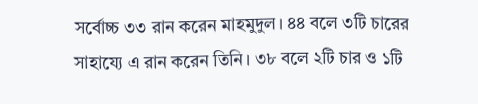সর্বোচ্চ ৩৩ রান করেন মাহমুদুল। ৪৪ বলে ৩টি চারের সাহায্যে এ রান করেন তিনি। ৩৮ বলে ২টি চার ও ১টি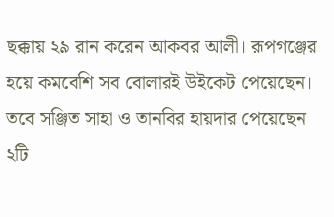ছক্কায় ২৯ রান করেন আকবর আলী। রূপগঞ্জের হয়ে কমবেশি সব বোলারই উইকেট পেয়েছেন। তবে সঞ্জিত সাহা ও তানবির হায়দার পেয়েছেন ২টি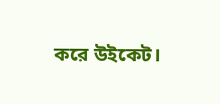করে উইকেট।